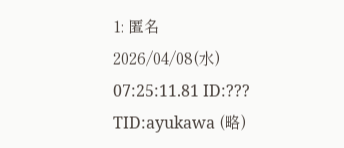1: 匿名 2026/04/08(水) 07:25:11.81 ID:??? TID:ayukawa (略)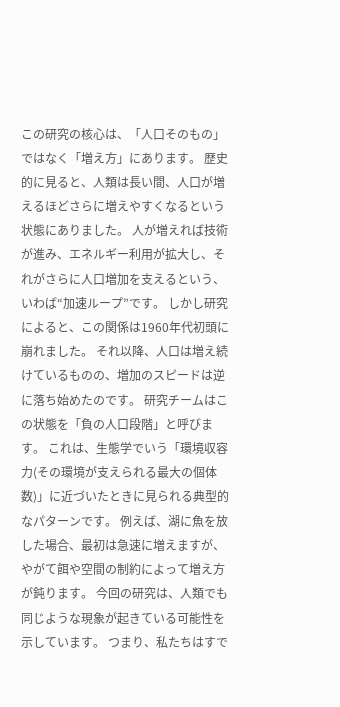この研究の核心は、「人口そのもの」ではなく「増え方」にあります。 歴史的に見ると、人類は長い間、人口が増えるほどさらに増えやすくなるという状態にありました。 人が増えれば技術が進み、エネルギー利用が拡大し、それがさらに人口増加を支えるという、いわば“加速ループ”です。 しかし研究によると、この関係は1960年代初頭に崩れました。 それ以降、人口は増え続けているものの、増加のスピードは逆に落ち始めたのです。 研究チームはこの状態を「負の人口段階」と呼びます。 これは、生態学でいう「環境収容力(その環境が支えられる最大の個体数)」に近づいたときに見られる典型的なパターンです。 例えば、湖に魚を放した場合、最初は急速に増えますが、やがて餌や空間の制約によって増え方が鈍ります。 今回の研究は、人類でも同じような現象が起きている可能性を示しています。 つまり、私たちはすで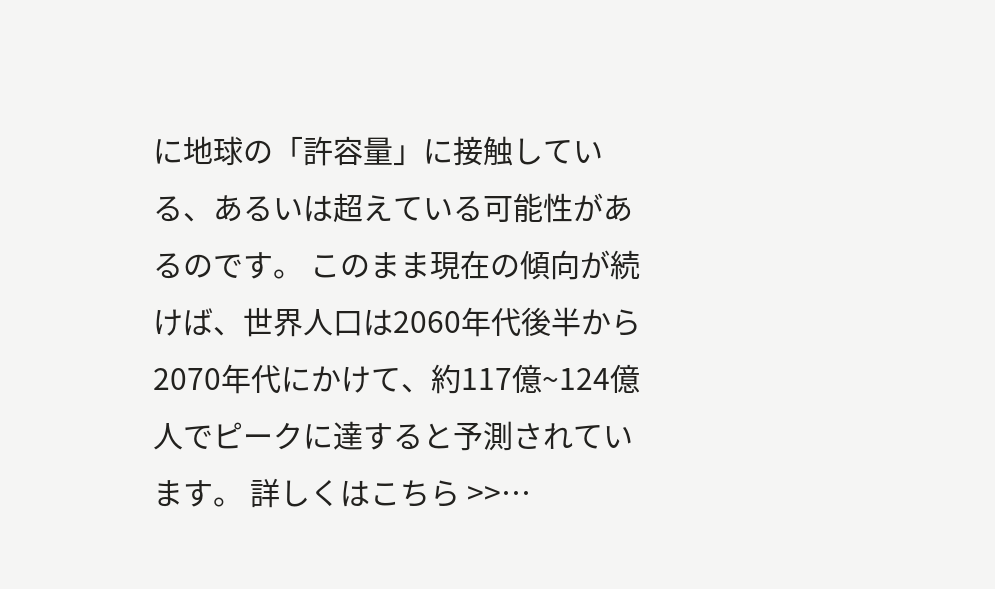に地球の「許容量」に接触している、あるいは超えている可能性があるのです。 このまま現在の傾向が続けば、世界人口は2060年代後半から2070年代にかけて、約117億~124億人でピークに達すると予測されています。 詳しくはこちら >>…